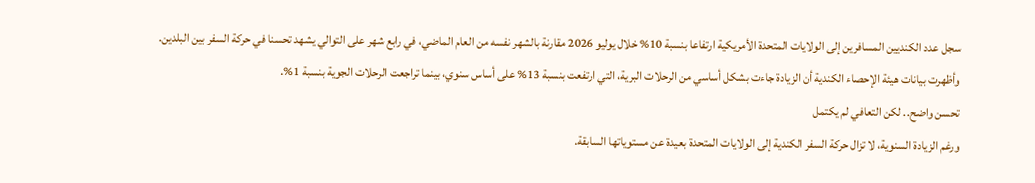سجل عدد الكنديين المسافرين إلى الولايات المتحدة الأمريكية ارتفاعا بنسبة 10% خلال يوليو 2026 مقارنة بالشهر نفسه من العام الماضي، في رابع شهر على التوالي يشهد تحسنا في حركة السفر بين البلدين.
وأظهرت بيانات هيئة الإحصاء الكندية أن الزيادة جاءت بشكل أساسي من الرحلات البرية، التي ارتفعت بنسبة 13% على أساس سنوي، بينما تراجعت الرحلات الجوية بنسبة 1%.
تحسن واضح.. لكن التعافي لم يكتمل
ورغم الزيادة السنوية، لا تزال حركة السفر الكندية إلى الولايات المتحدة بعيدة عن مستوياتها السابقة.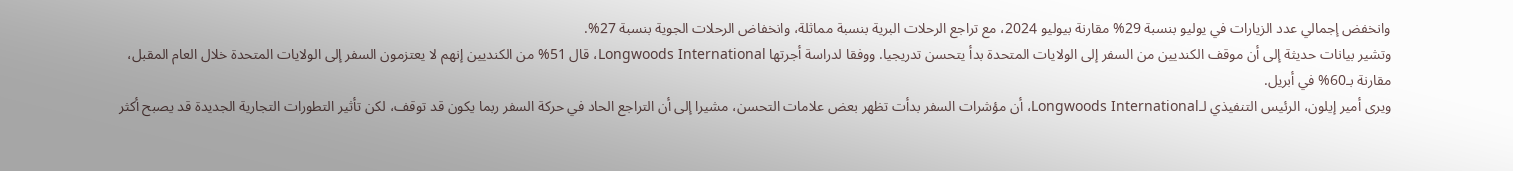وانخفض إجمالي عدد الزيارات في يوليو بنسبة 29% مقارنة بيوليو 2024، مع تراجع الرحلات البرية بنسبة مماثلة، وانخفاض الرحلات الجوية بنسبة 27%.
وتشير بيانات حديثة إلى أن موقف الكنديين من السفر إلى الولايات المتحدة بدأ يتحسن تدريجيا. ووفقا لدراسة أجرتها Longwoods International، قال 51% من الكنديين إنهم لا يعتزمون السفر إلى الولايات المتحدة خلال العام المقبل، مقارنة بـ60% في أبريل.
ويرى أمير إيلون، الرئيس التنفيذي لـLongwoods International، أن مؤشرات السفر بدأت تظهر بعض علامات التحسن، مشيرا إلى أن التراجع الحاد في حركة السفر ربما يكون قد توقف، لكن تأثير التطورات التجارية الجديدة قد يصبح أكثر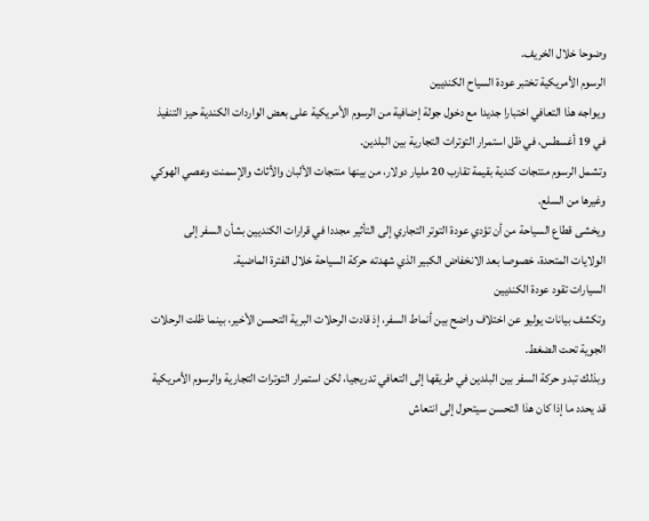وضوحا خلال الخريف.
الرسوم الأمريكية تختبر عودة السياح الكنديين
ويواجه هذا التعافي اختبارا جديدا مع دخول جولة إضافية من الرسوم الأمريكية على بعض الواردات الكندية حيز التنفيذ في 19 أغسطس، في ظل استمرار التوترات التجارية بين البلدين.
وتشمل الرسوم منتجات كندية بقيمة تقارب 20 مليار دولار، من بينها منتجات الألبان والأثاث والإسمنت وعصي الهوكي وغيرها من السلع.
ويخشى قطاع السياحة من أن تؤدي عودة التوتر التجاري إلى التأثير مجددا في قرارات الكنديين بشأن السفر إلى الولايات المتحدة، خصوصا بعد الانخفاض الكبير الذي شهدته حركة السياحة خلال الفترة الماضية.
السيارات تقود عودة الكنديين
وتكشف بيانات يوليو عن اختلاف واضح بين أنماط السفر، إذ قادت الرحلات البرية التحسن الأخير، بينما ظلت الرحلات الجوية تحت الضغط.
وبذلك تبدو حركة السفر بين البلدين في طريقها إلى التعافي تدريجيا، لكن استمرار التوترات التجارية والرسوم الأمريكية قد يحدد ما إذا كان هذا التحسن سيتحول إلى انتعاش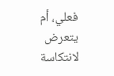فعلي، أم يتعرض لانتكاسة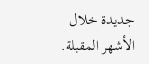جديدة خلال الأشهر المقبلة.